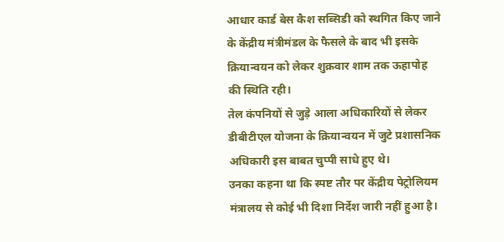आधार कार्ड बेस कैश सब्सिडी को स्थगित किए जाने के केंद्रीय मंत्रीमंडल के फैसले के बाद भी इसके क्रियान्वयन को लेकर शुक्रवार शाम तक ऊहापोह की स्थिति रही।
तेल कंपनियों से जुड़े आला अधिकारियों से लेकर डीबीटीएल योजना के क्रियान्वयन में जुटे प्रशासनिक अधिकारी इस बाबत चुप्पी साधे हुए थे।
उनका कहना था कि स्पष्ट तौर पर केंद्रीय पेट्रोलियम मंत्रालय से कोई भी दिशा निर्देश जारी नहीं हुआ है।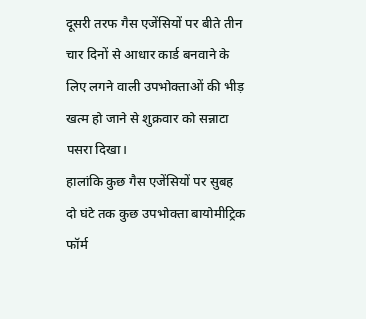दूसरी तरफ गैस एजेंसियों पर बीते तीन चार दिनों से आधार कार्ड बनवाने के लिए लगने वाली उपभोक्ताओं की भीड़ खत्म हो जाने से शुक्रवार को सन्नाटा पसरा दिखा।
हालांकि कुछ गैस एजेंसियों पर सुबह दो घंटे तक कुछ उपभोक्ता बायोमीट्रिक फॉर्म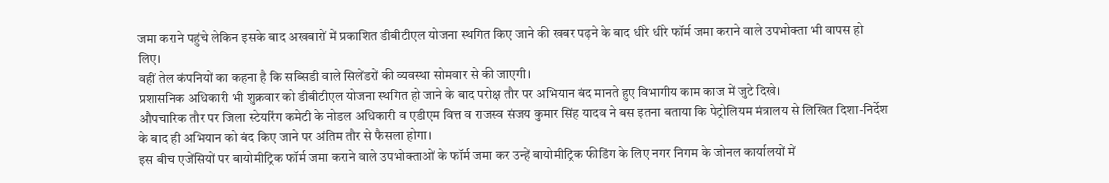जमा कराने पहुंचे लेकिन इसके बाद अखबारों में प्रकाशित डीबीटीएल योजना स्थगित किए जाने की खबर पढ़ने के बाद धीरे धीरे फॉर्म जमा कराने वाले उपभोक्ता भी वापस हो लिए।
वहीं तेल कंपनियों का कहना है कि सब्सिडी वाले सिलेंडरों की व्यवस्था सोमवार से की जाएगी।
प्रशासनिक अधिकारी भी शुक्रवार को डीबीटीएल योजना स्थगित हो जाने के बाद परोक्ष तौर पर अभियान बंद मानते हुए विभागीय काम काज में जुटे दिखे।
औपचारिक तौर पर जिला स्टेयरिंग कमेटी के नोडल अधिकारी व एडीएम वित्त व राजस्व संजय कुमार सिंह यादव ने बस इतना बताया कि पेट्रोलियम मंत्रालय से लिखित दिशा-निर्देश के बाद ही अभियान को बंद किए जाने पर अंतिम तौर से फैसला होगा।
इस बीच एजेंसियों पर बायोमीट्रिक फॉर्म जमा कराने वाले उपभोक्ताओं के फॉर्म जमा कर उन्हें बायोमीट्रिक फीडिंग के लिए नगर निगम के जोनल कार्यालयों में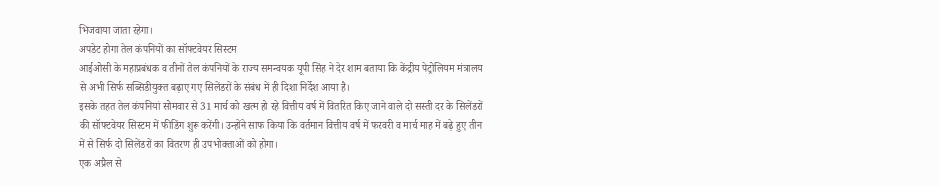भिजवाया जाता रहेगा।
अपडेट होगा तेल कंपनियों का सॉफ्टवेयर सिस्टम
आईओसी के महाप्रबंधक व तीनों तेल कंपनियों के राज्य समन्वयक यूपी सिंह ने देर शाम बताया कि केंद्रीय पेट्रोलियम मंत्रालय से अभी सिर्फ सब्सिडीयुक्त बढ़ाए गए सिलेंडरों के संबंध में ही दिशा निर्देश आया है।
इसके तहत तेल कंपनियां सोमवार से 31 मार्च को खत्म हो रहे वित्तीय वर्ष में वितरित किए जाने वाले दो सस्ती दर के सिलेंडरों की सॉफ्टवेयर सिस्टम में फीडिंग शुरू करेंगी। उन्होंने साफ किया कि वर्तमान वित्तीय वर्ष में फरवरी व मार्च माह में बढ़े हुए तीन में से सिर्फ दो सिलेंडरों का वितरण ही उपभोक्ताओं को होगा।
एक अप्रैल से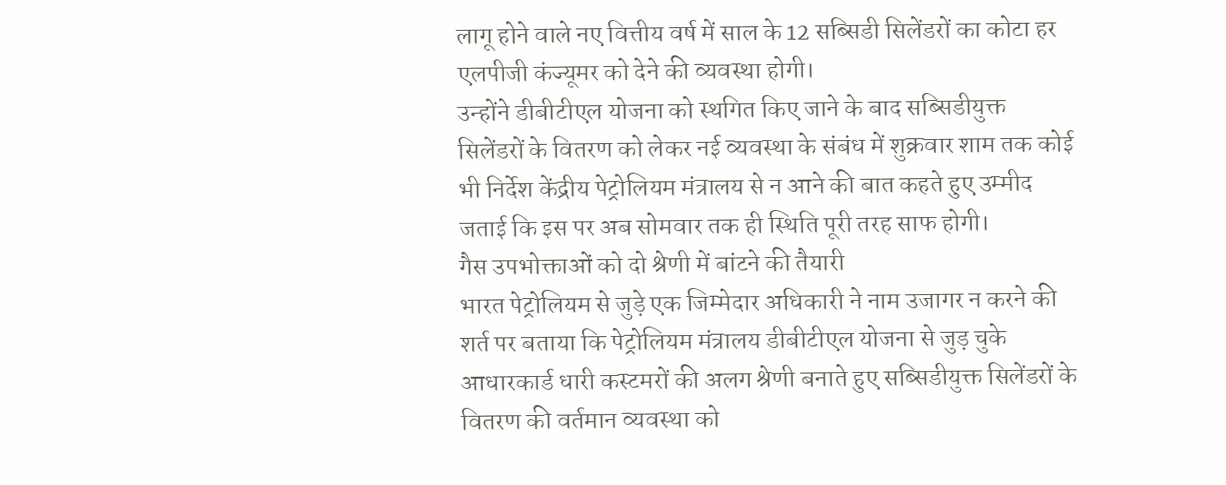लागू होने वाले नए वित्तीय वर्ष में साल के 12 सब्सिडी सिलेंडरों का कोटा हर एलपीजी कंज्यूमर को देने की व्यवस्था होगी।
उन्होंने डीबीटीएल योजना को स्थगित किए जाने के बाद सब्सिडीयुक्त सिलेंडरों के वितरण को लेकर नई व्यवस्था के संबंध में शुक्रवार शाम तक कोई भी निर्देश केंद्रीय पेट्रोलियम मंत्रालय से न आने की बात कहते हुए उम्मीद जताई कि इस पर अब सोमवार तक ही स्थिति पूरी तरह साफ होगी।
गैस उपभोक्ताओं को दो श्रेणी में बांटने की तैयारी
भारत पेट्रोलियम से जुड़े एक जिम्मेदार अधिकारी ने नाम उजागर न करने की शर्त पर बताया कि पेट्रोलियम मंत्रालय डीबीटीएल योजना से जुड़ चुके आधारकार्ड धारी कस्टमरों की अलग श्रेणी बनाते हुए सब्सिडीयुक्त सिलेंडरों के वितरण की वर्तमान व्यवस्था को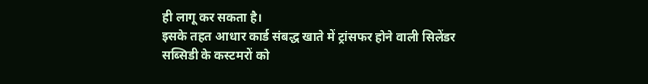ही लागू कर सकता है।
इसके तहत आधार कार्ड संबद्ध खाते में ट्रांसफर होने वाली सिलेंडर सब्सिडी के कस्टमरों को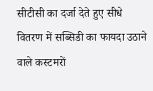सीटीसी का दर्जा देते हुए सीधे वितरण में सब्सिडी का फायदा उठाने वाले कस्टमरों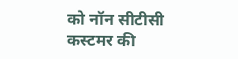को नॉन सीटीसी कस्टमर की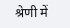श्रेणी में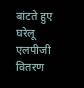बांटते हुए घरेलू एलपीजी वितरण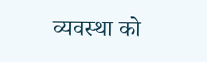व्यवस्था को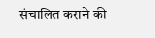संचालित कराने की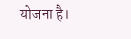योजना है।